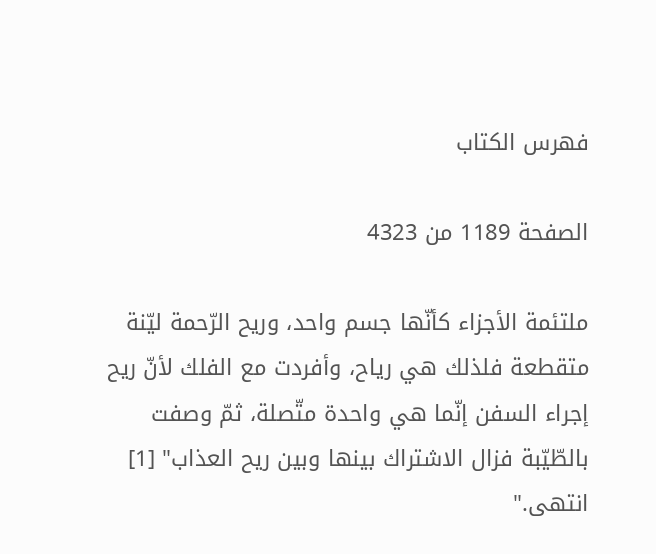فهرس الكتاب

الصفحة 1189 من 4323

ملتئمة الأجزاء كأنّها جسم واحد، وريح الرّحمة ليّنة متقطعة فلذلك هي رياح، وأفردت مع الفلك لأنّ ريح إجراء السفن إنّما هي واحدة متّصلة، ثمّ وصفت بالطّيّبة فزال الاشتراك بينها وبين ريح العذاب" [1] انتهى."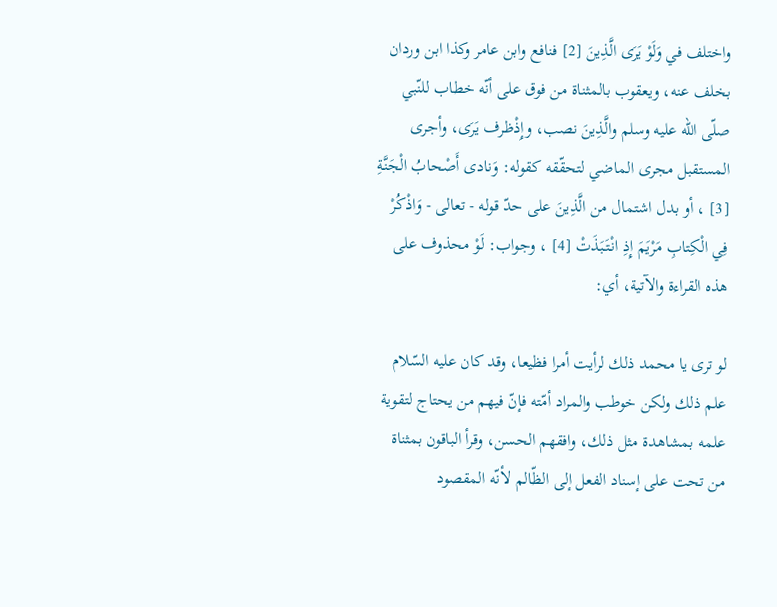واختلف في وَلَوْ يَرَى الَّذِينَ [2] فنافع وابن عامر وكذا ابن وردان بخلف عنه، ويعقوب بالمثناة من فوق على أنّه خطاب للنّبي صلّى اللّه عليه وسلم والَّذِينَ نصب، وإِذْظرف يَرَى، وأجرى المستقبل مجرى الماضي لتحقّقه كقوله: وَنادى أَصْحابُ الْجَنَّةِ [3] ، أو بدل اشتمال من الَّذِينَ على حدّ قوله - تعالى - وَاذْكُرْ فِي الْكِتابِ مَرْيَمَ إِذِ انْتَبَذَتْ [4] ، وجواب: لَوْ محذوف على هذه القراءة والآتية، أي:

لو ترى يا محمد ذلك لرأيت أمرا فظيعا، وقد كان عليه السّلام علم ذلك ولكن خوطب والمراد أمّته فإنّ فيهم من يحتاج لتقوية علمه بمشاهدة مثل ذلك، وافقهم الحسن، وقرأ الباقون بمثناة من تحت على إسناد الفعل إلى الظّالم لأنّه المقصود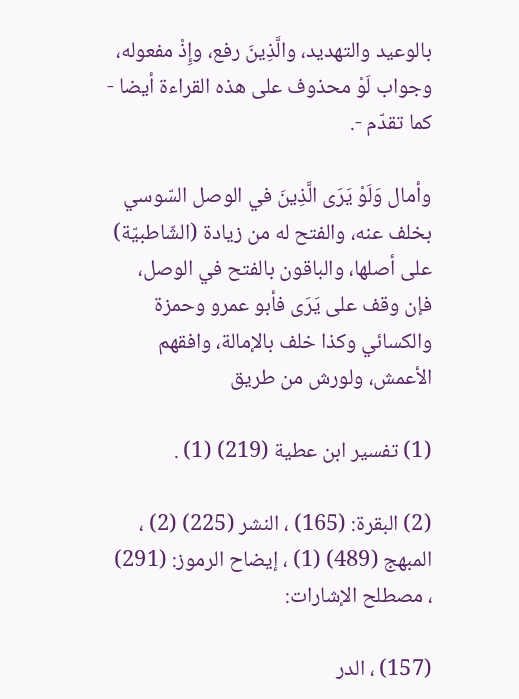بالوعيد والتهديد، والَّذِينَ رفع، وإِذْ مفعوله، وجواب لَوْ محذوف على هذه القراءة أيضا - كما تقدّم -.

وأمال وَلَوْ يَرَى الَّذِينَ في الوصل السّوسي بخلف عنه، والفتح له من زيادة (الشّاطبيّة) على أصلها، والباقون بالفتح في الوصل، فإن وقف على يَرَى فأبو عمرو وحمزة والكسائي وكذا خلف بالإمالة، وافقهم الأعمش، ولورش من طريق

(1) تفسير ابن عطية (219) (1) .

(2) البقرة: (165) ، النشر (225) (2) ، المبهج (489) (1) ، إيضاح الرموز: (291) ، مصطلح الإشارات:

(157) ، الدر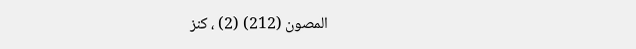المصون (212) (2) ، كنز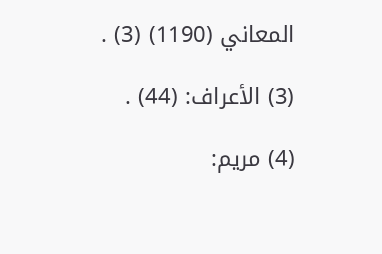المعاني (1190) (3) .

(3) الأعراف: (44) .

(4) مريم: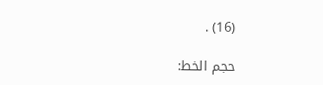(16) .

حجم الخط: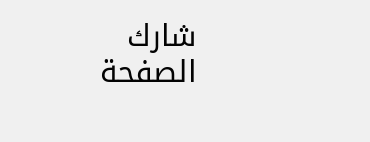شارك الصفحة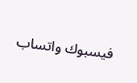فيسبوك واتساب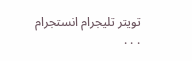تويتر تليجرام انستجرام
. . .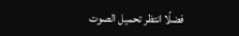فضلًا انتظر تحميل الصوت